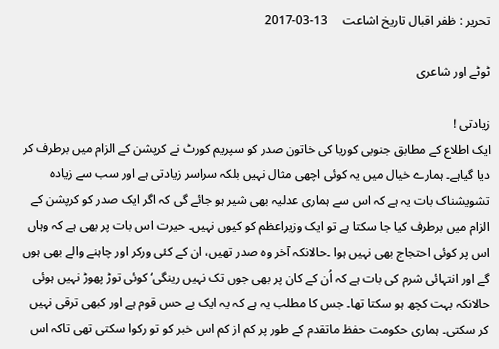تحریر : ظفر اقبال تاریخ اشاعت     13-03-2017

ٹوٹے اور شاعری

زیادتی !
ایک اطلاع کے مطابق جنوبی کوریا کی خاتون صدر کو سپریم کورٹ نے کرپشن کے الزام میں برطرف کر دیا گیاہے۔ ہمارے خیال میں یہ کوئی اچھی مثال نہیں بلکہ سراسر زیادتی ہے اور سب سے زیادہ تشویشناک بات یہ ہے کہ اس سے ہماری عدلیہ بھی شیر ہو جائے گی کہ اگر ایک صدر کو کرپشن کے الزام میں برطرف کیا جا سکتا ہے تو ایک وزیراعظم کو کیوں نہیں۔ حیرت اس بات پر بھی ہے کہ وہاں اس پر کوئی احتجاج بھی نہیں ہوا ۔حالانکہ آخر وہ صدر تھیں، ان کے کئی ورکر اور چاہنے والے بھی ہوں گے اور انتہائی شرم کی بات ہے کہ اُن کے کان پر بھی جوں تک نہیں رینگی‘ کوئی توڑ پھوڑ نہیں ہوئی حالانکہ بہت کچھ ہو سکتا تھا۔ جس کا مطلب یہ ہے کہ یہ ایک بے حس قوم ہے اور کبھی ترقی نہیں کر سکتی۔ ہماری حکومت حفظ ماتقدم کے طور پر کم از کم اس خبر کو تو رکوا سکتی تھی تاکہ اس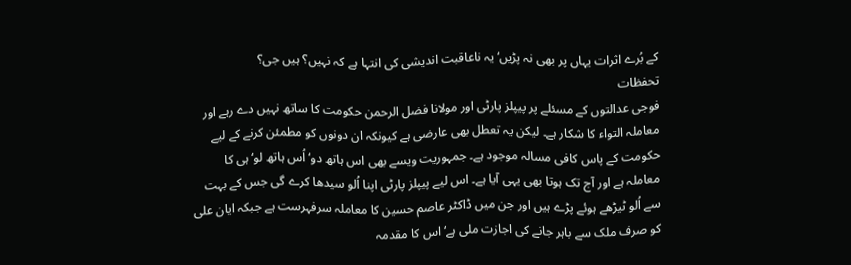کے بُرے اثرات یہاں پر بھی نہ پڑیں‘ یہ ناعاقبت اندیشی کی انتہا ہے کہ نہیں؟ ہیں جی؟
تحفظات
فوجی عدالتوں کے مسئلے پر پیپلز پارٹی اور مولانا فضل الرحمن حکومت کا ساتھ نہیں دے رہے اور معاملہ التواء کا شکار ہے۔ لیکن یہ تعطل بھی عارضی ہے کیونکہ ان دونوں کو مطمئن کرنے کے لیے حکومت کے پاس کافی مسالہ موجود ہے۔ جمہوریت ویسے بھی اس ہاتھ دو‘ اُس ہاتھ لو‘ ہی کا معاملہ ہے اور آج تک ہوتا بھی یہی آیا ہے۔ اس لیے پیپلز پارٹی اپنا اُلو سیدھا کرے گی جس کے بہت سے اُلو ٹیڑھے ہوئے پڑے ہیں اور جن میں ڈاکٹر عاصم حسین کا معاملہ سرفہرست ہے جبکہ ایان علی کو صرف ملک سے باہر جانے کی اجازت ملی ہے‘ اس کا مقدمہ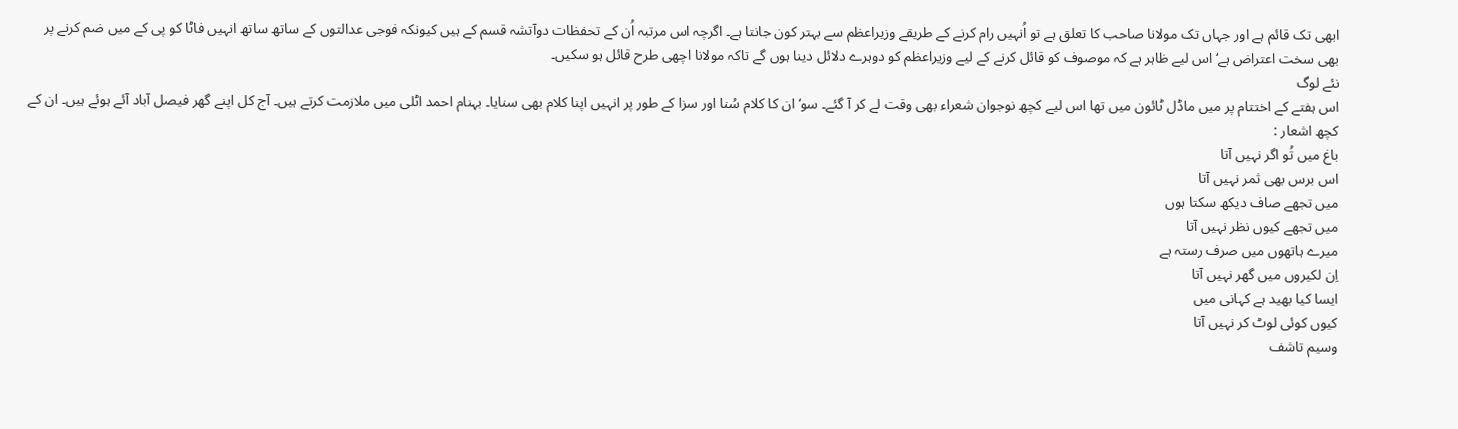ابھی تک قائم ہے اور جہاں تک مولانا صاحب کا تعلق ہے تو اُنہیں رام کرنے کے طریقے وزیراعظم سے بہتر کون جانتا ہے۔ اگرچہ اس مرتبہ اُن کے تحفظات دوآتشہ قسم کے ہیں کیونکہ فوجی عدالتوں کے ساتھ ساتھ انہیں فاٹا کو پی کے میں ضم کرنے پر بھی سخت اعتراض ہے‘ اس لیے ظاہر ہے کہ موصوف کو قائل کرنے کے لیے وزیراعظم کو دوہرے دلائل دینا ہوں گے تاکہ مولانا اچھی طرح قائل ہو سکیں۔
نئے لوگ
اس ہفتے کے اختتام پر میں ماڈل ٹائون میں تھا اس لیے کچھ نوجوان شعراء بھی وقت لے کر آ گئے۔ سو‘ ان کا کلام سُنا اور سزا کے طور پر انہیں اپنا کلام بھی سنایا۔ بہنام احمد اٹلی میں ملازمت کرتے ہیں۔ آج کل اپنے گھر فیصل آباد آئے ہوئے ہیں۔ ان کے کچھ اشعار :
باغ میں تُو اگر نہیں آتا
اس برس بھی ثمر نہیں آتا
میں تجھے صاف دیکھ سکتا ہوں
میں تجھے کیوں نظر نہیں آتا
میرے ہاتھوں میں صرف رستہ ہے
اِن لکیروں میں گھر نہیں آتا
ایسا کیا بھید ہے کہانی میں
کیوں کوئی لوٹ کر نہیں آتا
وسیم تاشف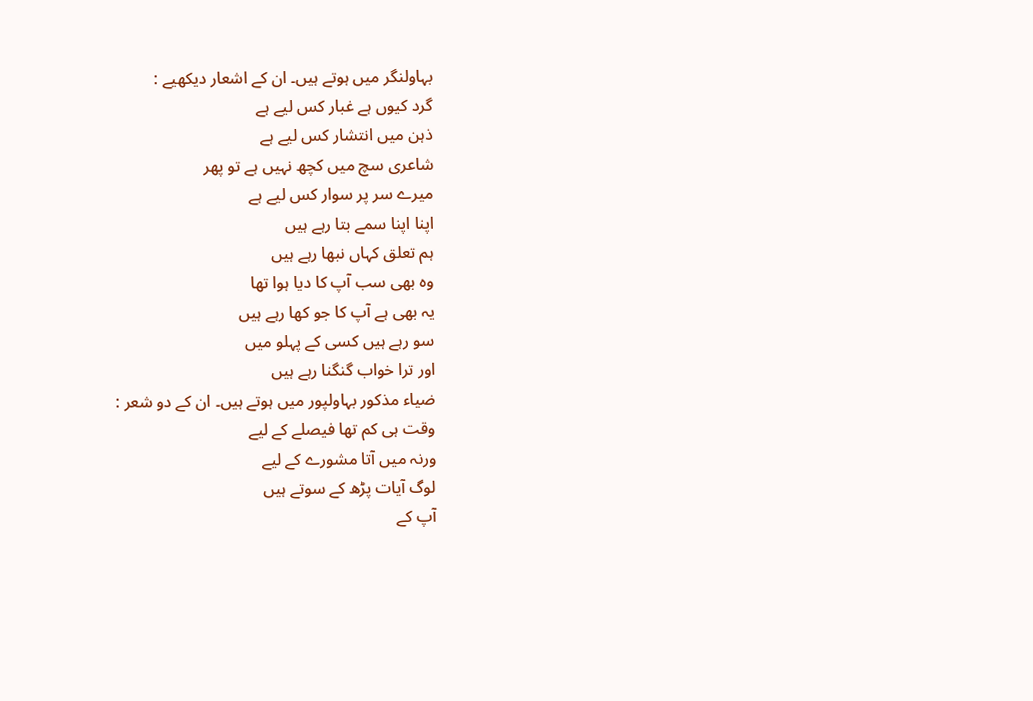بہاولنگر میں ہوتے ہیں۔ ان کے اشعار دیکھیے :
گرد کیوں ہے غبار کس لیے ہے
ذہن میں انتشار کس لیے ہے
شاعری سچ میں کچھ نہیں ہے تو پھر
میرے سر پر سوار کس لیے ہے
اپنا اپنا سمے بتا رہے ہیں
ہم تعلق کہاں نبھا رہے ہیں
وہ بھی سب آپ کا دیا ہوا تھا
یہ بھی ہے آپ کا جو کھا رہے ہیں
سو رہے ہیں کسی کے پہلو میں
اور ترا خواب گنگنا رہے ہیں
ضیاء مذکور بہاولپور میں ہوتے ہیں۔ ان کے دو شعر :
وقت ہی کم تھا فیصلے کے لیے
ورنہ میں آتا مشورے کے لیے
لوگ آیات پڑھ کے سوتے ہیں
آپ کے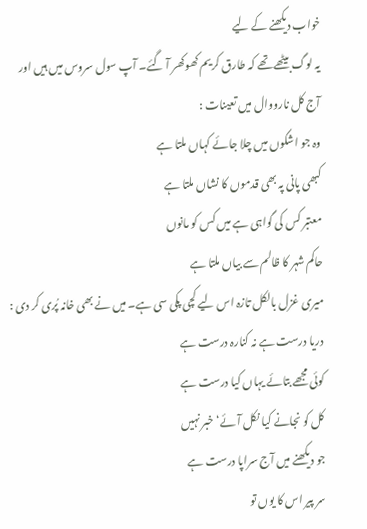خواب دیکھنے کے لیے
یہ لوگ بیٹھے تھے کہ طارق کریم کھوکھر آ گئے۔ آپ سول سروس میں ہیں اور آج کل نارووال میں تعینات :
وہ جو اشکوں میں چلا جائے کہاں ملتا ہے
کبھی پانی پہ بھی قدموں کا نشاں ملتا ہے
معتبر کس کی گواہی ہے میں کس کو مانوں
حاکم شہر کا ظالم سے بیاں ملتا ہے
میری غزل بالکل تازہ اس لیے کچی پکی سی ہے۔ میں نے بھی خانہ پُری کر دی :
دریا درست ہے نہ کنارہ درست ہے
کوئی مجھے بتائے یہاں کیا درست ہے
کل کو نجانے کیا نکل آئے‘ خبر نہیں
جو دیکھنے میں آج سراپا درست ہے
سر پیر اس کا یوں تو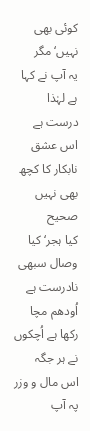کوئی بھی نہیں‘ مگر
یہ آپ نے کہا ہے لہٰذا درست ہے
اس عشق نابکار کا کچھ بھی نہیں صحیح
کیا ہجر‘ کیا وصال سبھی نادرست ہے
اُودھم مچا رکھا ہے اُچکوں نے ہر جگہ
اس مال و وزر پہ آپ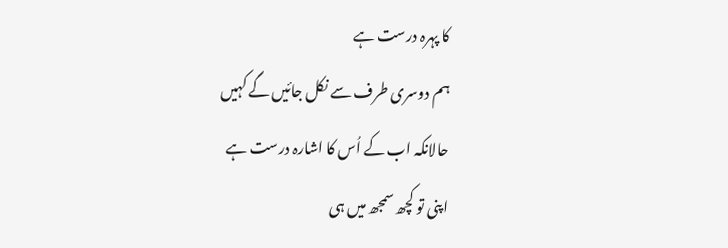کا پہرہ درست ہے
ہم دوسری طرف سے نکل جائیں گے کہیں
حالانکہ اب کے اُس کا اشارہ درست ہے
اپنی تو کچھ سمجھ میں ہی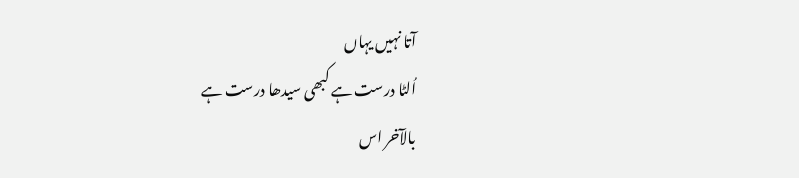آتا نہیں یہاں
اُلٹا درست ہے کبھی سیدھا درست ہے
بالآخر اس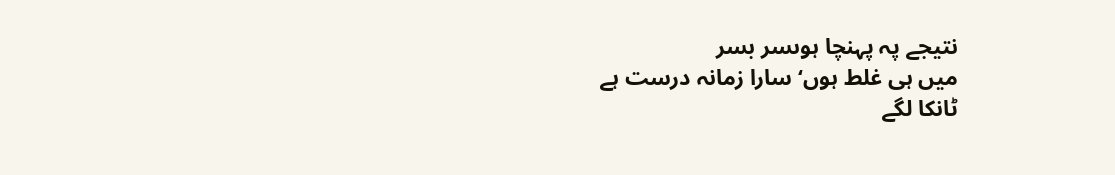نتیجے پہ پہنچا ہوںسر بسر
میں ہی غلط ہوں‘ سارا زمانہ درست ہے
ٹانکا لگے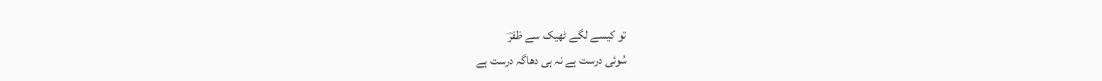تو کیسے لگے ٹھیک سے ظفرؔ
سُوئی درست ہے نہ ہی دھاگہ درست ہے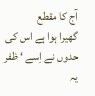آج کا مقطع
گھیرا ہوا ہے اس کی حدوں نے اِسے ‘ ظفر
یہ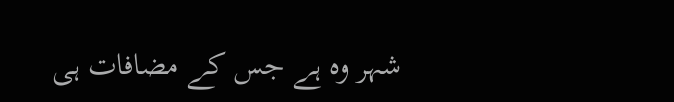شہر وہ ہے جس کے مضافات ہی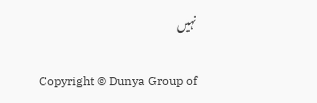نہیں

Copyright © Dunya Group of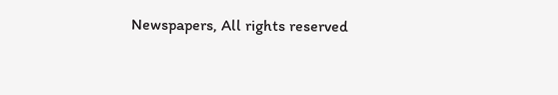Newspapers, All rights reserved